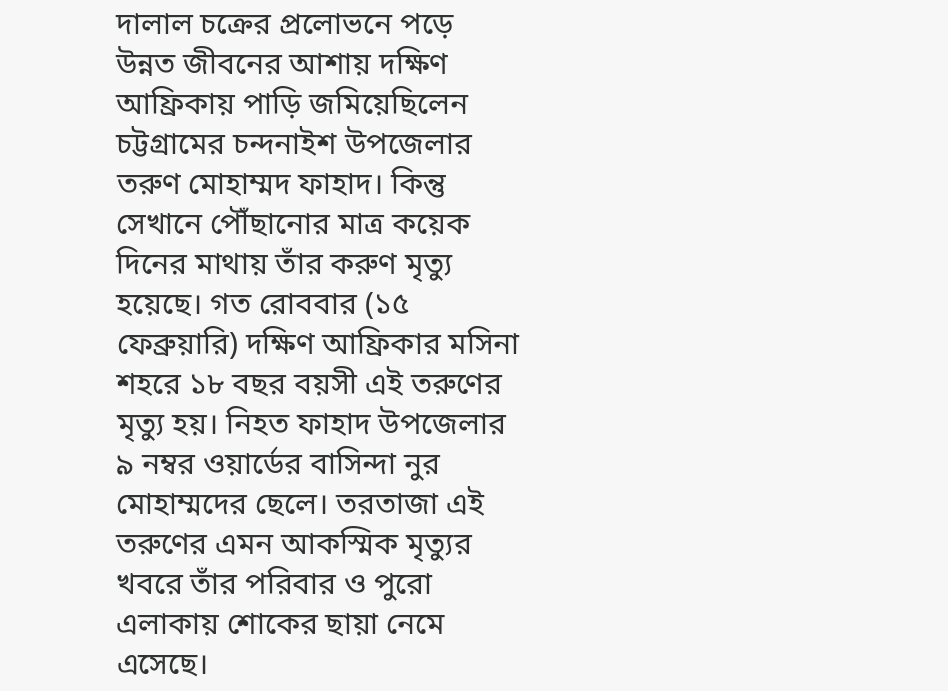দালাল চক্রের প্রলোভনে পড়ে উন্নত জীবনের আশায় দক্ষিণ আফ্রিকায় পাড়ি জমিয়েছিলেন চট্টগ্রামের চন্দনাইশ উপজেলার তরুণ মোহাম্মদ ফাহাদ। কিন্তু সেখানে পৌঁছানোর মাত্র কয়েক দিনের মাথায় তাঁর করুণ মৃত্যু হয়েছে। গত রোববার (১৫ ফেব্রুয়ারি) দক্ষিণ আফ্রিকার মসিনা শহরে ১৮ বছর বয়সী এই তরুণের মৃত্যু হয়। নিহত ফাহাদ উপজেলার ৯ নম্বর ওয়ার্ডের বাসিন্দা নুর মোহাম্মদের ছেলে। তরতাজা এই তরুণের এমন আকস্মিক মৃত্যুর খবরে তাঁর পরিবার ও পুরো এলাকায় শোকের ছায়া নেমে এসেছে।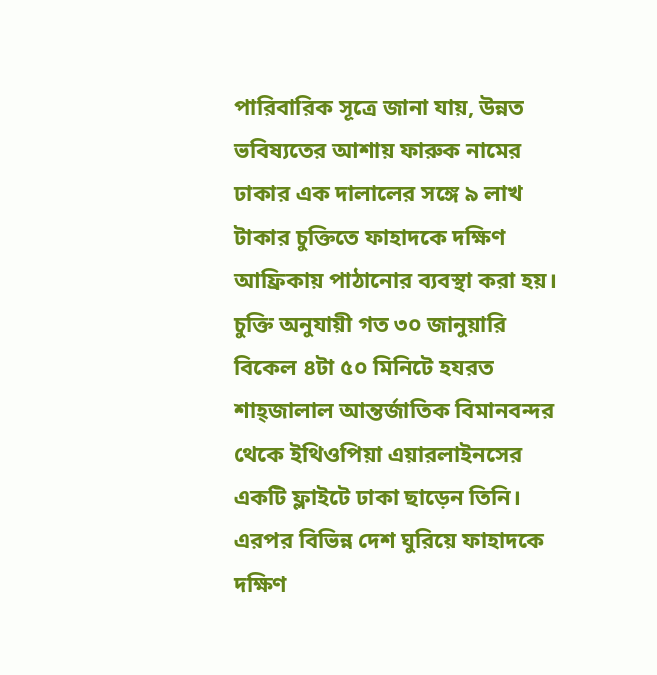পারিবারিক সূত্রে জানা যায়, উন্নত ভবিষ্যতের আশায় ফারুক নামের ঢাকার এক দালালের সঙ্গে ৯ লাখ টাকার চুক্তিতে ফাহাদকে দক্ষিণ আফ্রিকায় পাঠানোর ব্যবস্থা করা হয়। চুক্তি অনুযায়ী গত ৩০ জানুয়ারি বিকেল ৪টা ৫০ মিনিটে হযরত শাহ্জালাল আন্তর্জাতিক বিমানবন্দর থেকে ইথিওপিয়া এয়ারলাইনসের একটি ফ্লাইটে ঢাকা ছাড়েন তিনি। এরপর বিভিন্ন দেশ ঘুরিয়ে ফাহাদকে দক্ষিণ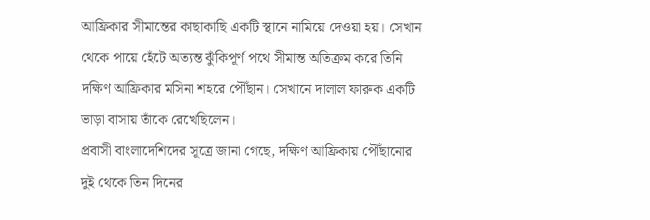আফ্রিকার সীমান্তের কাছাকাছি একটি স্থানে নামিয়ে দেওয়া হয়। সেখান থেকে পায়ে হেঁটে অত্যন্ত ঝুঁকিপূর্ণ পথে সীমান্ত অতিক্রম করে তিনি দক্ষিণ আফ্রিকার মসিনা শহরে পৌঁছান। সেখানে দালাল ফারুক একটি ভাড়া বাসায় তাঁকে রেখেছিলেন।
প্রবাসী বাংলাদেশিদের সূত্রে জানা গেছে, দক্ষিণ আফ্রিকায় পৌঁছানোর দুই থেকে তিন দিনের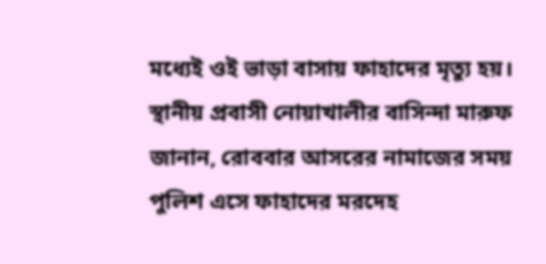মধ্যেই ওই ভাড়া বাসায় ফাহাদের মৃত্যু হয়। স্থানীয় প্রবাসী নোয়াখালীর বাসিন্দা মারুফ জানান, রোববার আসরের নামাজের সময় পুলিশ এসে ফাহাদের মরদেহ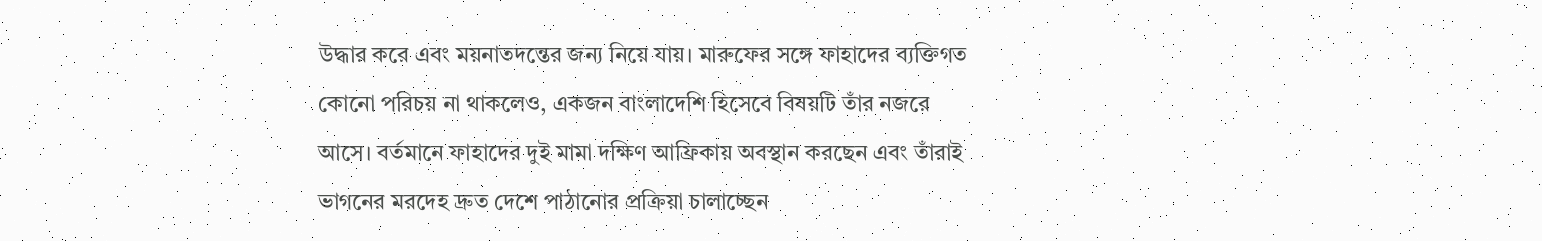উদ্ধার করে এবং ময়নাতদন্তের জন্য নিয়ে যায়। মারুফের সঙ্গে ফাহাদের ব্যক্তিগত কোনো পরিচয় না থাকলেও, একজন বাংলাদেশি হিসেবে বিষয়টি তাঁর নজরে আসে। বর্তমানে ফাহাদের দুই মামা দক্ষিণ আফ্রিকায় অবস্থান করছেন এবং তাঁরাই ভাগনের মরদেহ দ্রুত দেশে পাঠানোর প্রক্রিয়া চালাচ্ছেন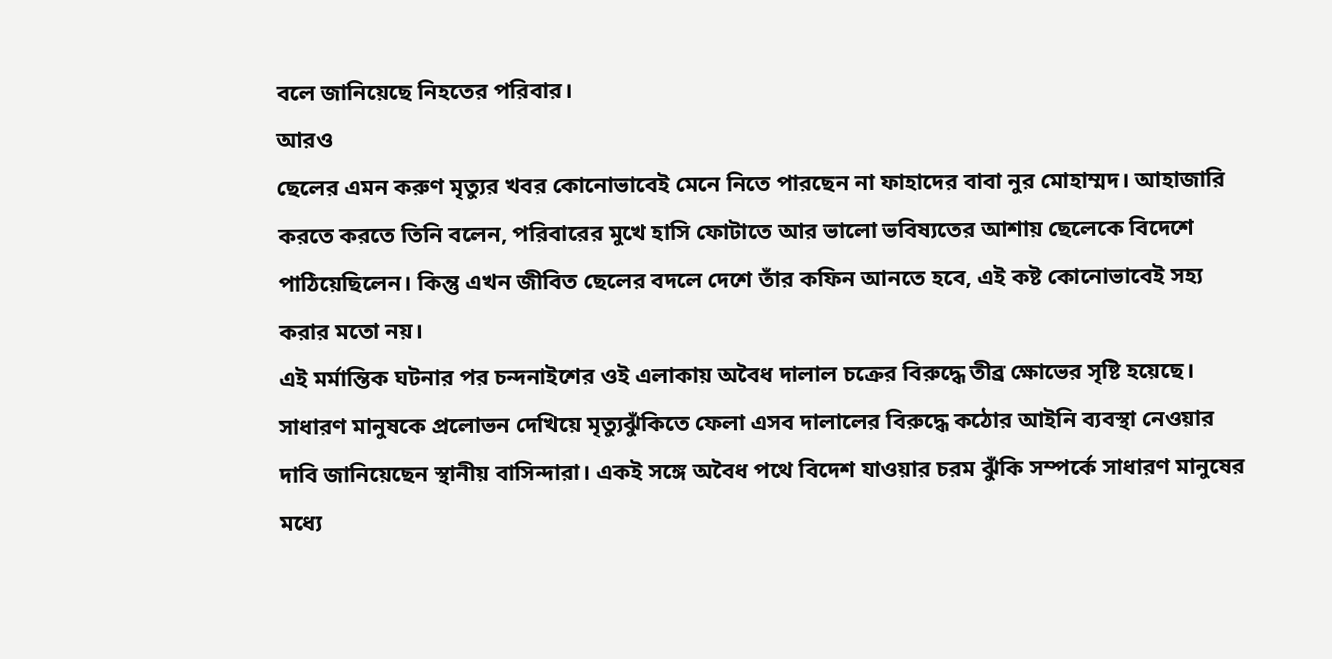বলে জানিয়েছে নিহতের পরিবার।
আরও
ছেলের এমন করুণ মৃত্যুর খবর কোনোভাবেই মেনে নিতে পারছেন না ফাহাদের বাবা নুর মোহাম্মদ। আহাজারি করতে করতে তিনি বলেন, পরিবারের মুখে হাসি ফোটাতে আর ভালো ভবিষ্যতের আশায় ছেলেকে বিদেশে পাঠিয়েছিলেন। কিন্তু এখন জীবিত ছেলের বদলে দেশে তাঁর কফিন আনতে হবে, এই কষ্ট কোনোভাবেই সহ্য করার মতো নয়।
এই মর্মান্তিক ঘটনার পর চন্দনাইশের ওই এলাকায় অবৈধ দালাল চক্রের বিরুদ্ধে তীব্র ক্ষোভের সৃষ্টি হয়েছে। সাধারণ মানুষকে প্রলোভন দেখিয়ে মৃত্যুঝুঁকিতে ফেলা এসব দালালের বিরুদ্ধে কঠোর আইনি ব্যবস্থা নেওয়ার দাবি জানিয়েছেন স্থানীয় বাসিন্দারা। একই সঙ্গে অবৈধ পথে বিদেশ যাওয়ার চরম ঝুঁকি সম্পর্কে সাধারণ মানুষের মধ্যে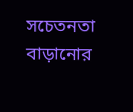সচেতনতা বাড়ানোর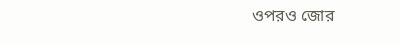ওপরও জোর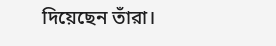দিয়েছেন তাঁরা।